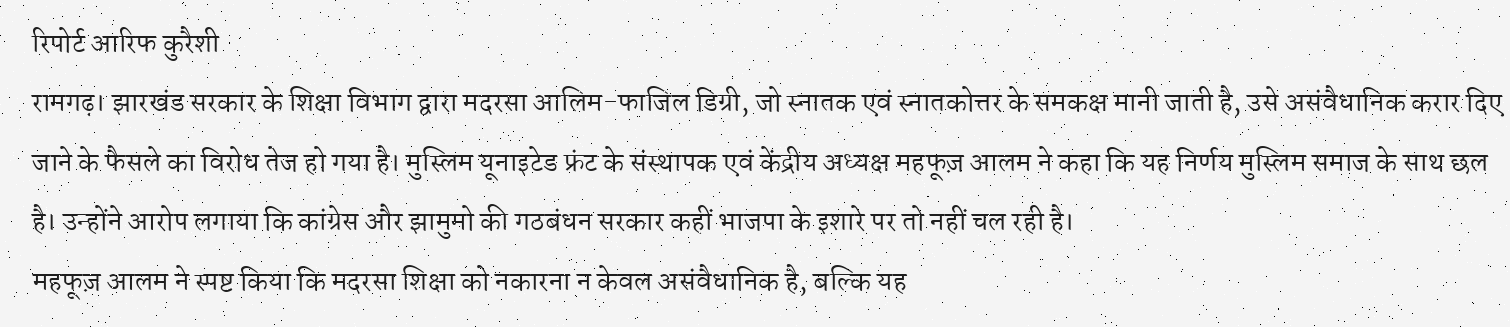रिपोर्ट आरिफ कुरैशी
रामगढ़। झारखंड सरकार के शिक्षा विभाग द्वारा मदरसा आलिम-फाजिल डिग्री, जो स्नातक एवं स्नातकोत्तर के समकक्ष मानी जाती है, उसे असंवैधानिक करार दिए जाने के फैसले का विरोध तेज हो गया है। मुस्लिम यूनाइटेड फ्रंट के संस्थापक एवं केंद्रीय अध्यक्ष महफूज़ आलम ने कहा कि यह निर्णय मुस्लिम समाज के साथ छल है। उन्होंने आरोप लगाया कि कांग्रेस और झामुमो की गठबंधन सरकार कहीं भाजपा के इशारे पर तो नहीं चल रही है।
महफूज़ आलम ने स्पष्ट किया कि मदरसा शिक्षा को नकारना न केवल असंवैधानिक है, बल्कि यह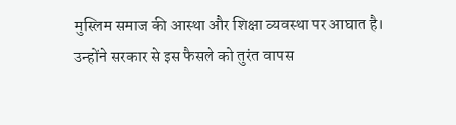मुस्लिम समाज की आस्था और शिक्षा व्यवस्था पर आघात है। उन्होंने सरकार से इस फैसले को तुरंत वापस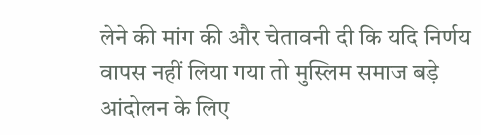लेने की मांग की और चेतावनी दी कि यदि निर्णय वापस नहीं लिया गया तो मुस्लिम समाज बड़े आंदोलन के लिए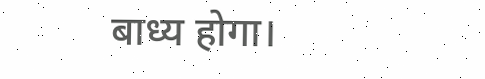बाध्य होगा।